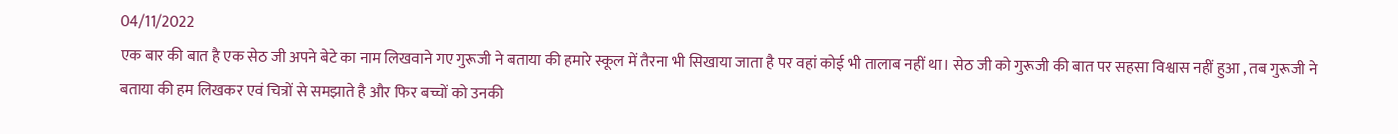04/11/2022
एक बार की बात है एक सेठ जी अपने बेटे का नाम लिखवाने गए गुरूजी ने बताया की हमारे स्कूल में तैरना भी सिखाया जाता है पर वहां कोई भी तालाब नहीं था। सेठ जी को गुरूजी की बात पर सहसा विश्वास नहीं हुआ , तब गुरूजी ने बताया की हम लिखकर एवं चित्रों से समझाते है और फिर बच्चों को उनकी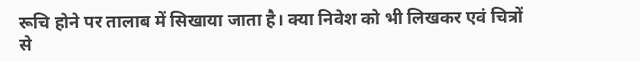रूचि होने पर तालाब में सिखाया जाता है। क्या निवेश को भी लिखकर एवं चित्रों से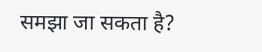समझा जा सकता है?